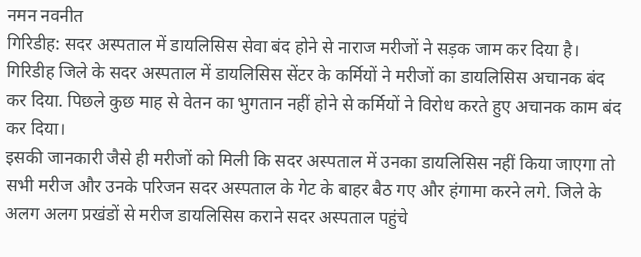नमन नवनीत
गिरिडीह: सदर अस्पताल में डायलिसिस सेवा बंद होने से नाराज मरीजों ने सड़क जाम कर दिया है। गिरिडीह जिले के सदर अस्पताल में डायलिसिस सेंटर के कर्मियों ने मरीजों का डायलिसिस अचानक बंद कर दिया. पिछले कुछ माह से वेतन का भुगतान नहीं होने से कर्मियों ने विरोध करते हुए अचानक काम बंद कर दिया।
इसकी जानकारी जैसे ही मरीजों को मिली कि सदर अस्पताल में उनका डायलिसिस नहीं किया जाएगा तो सभी मरीज और उनके परिजन सदर अस्पताल के गेट के बाहर बैठ गए और हंगामा करने लगे. जिले के अलग अलग प्रखंडों से मरीज डायलिसिस कराने सदर अस्पताल पहुंचे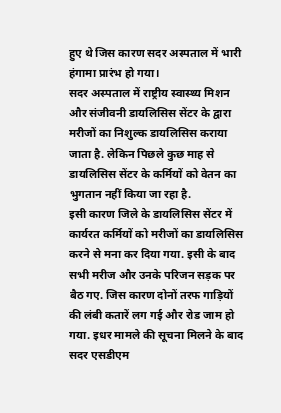हुए थे जिस कारण सदर अस्पताल में भारी हंगामा प्रारंभ हो गया।
सदर अस्पताल में राष्ट्रीय स्वास्थ्य मिशन और संजीवनी डायलिसिस सेंटर के द्वारा मरीजों का निशुल्क डायलिसिस कराया जाता है. लेकिन पिछले कुछ माह से डायलिसिस सेंटर के कर्मियों को वेतन का भुगतान नहीं किया जा रहा है.
इसी कारण जिले के डायलिसिस सेंटर में कार्यरत कर्मियों को मरीजों का डायलिसिस करने से मना कर दिया गया. इसी के बाद सभी मरीज और उनके परिजन सड़क पर बैठ गए. जिस कारण दोनों तरफ गाड़ियों की लंबी कतारें लग गई और रोड जाम हो गया. इधर मामले की सूचना मिलने के बाद सदर एसडीएम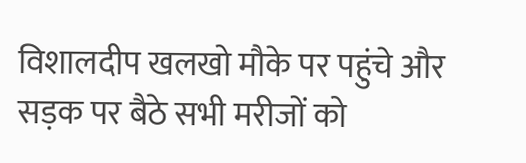विशालदीप खलखो मौके पर पहुंचे और सड़क पर बैठे सभी मरीजों को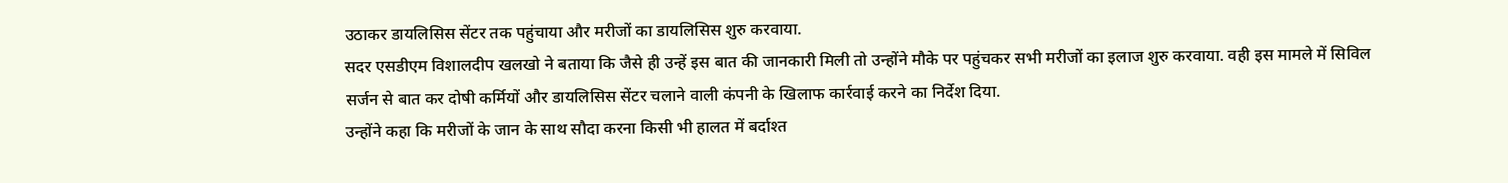उठाकर डायलिसिस सेंटर तक पहुंचाया और मरीजों का डायलिसिस शुरु करवाया.
सदर एसडीएम विशालदीप खलखो ने बताया कि जैसे ही उन्हें इस बात की जानकारी मिली तो उन्होंने मौके पर पहुंचकर सभी मरीजों का इलाज शुरु करवाया. वही इस मामले में सिविल सर्जन से बात कर दोषी कर्मियों और डायलिसिस सेंटर चलाने वाली कंपनी के खिलाफ कार्रवाई करने का निर्देश दिया.
उन्होंने कहा कि मरीजों के जान के साथ सौदा करना किसी भी हालत में बर्दाश्त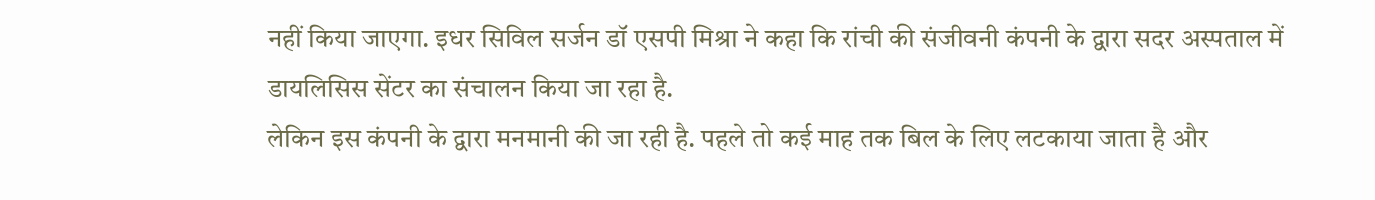नहीं किया जाएगा. इधर सिविल सर्जन डॉ एसपी मिश्रा ने कहा कि रांची की संजीवनी कंपनी के द्वारा सदर अस्पताल में डायलिसिस सेंटर का संचालन किया जा रहा है.
लेकिन इस कंपनी के द्वारा मनमानी की जा रही है. पहले तो कई माह तक बिल के लिए लटकाया जाता है और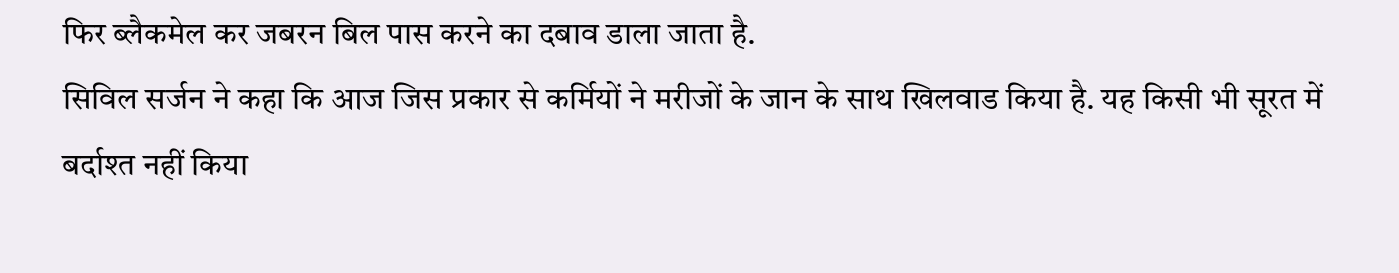फिर ब्लैकमेल कर जबरन बिल पास करने का दबाव डाला जाता है.
सिविल सर्जन ने कहा कि आज जिस प्रकार से कर्मियों ने मरीजों के जान के साथ खिलवाड किया है. यह किसी भी सूरत में बर्दाश्त नहीं किया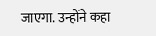जाएगा. उन्होंने कहा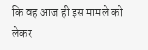कि वह आज ही इस मामले को लेकर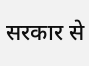सरकार से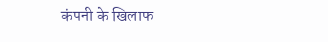कंपनी के खिलाफ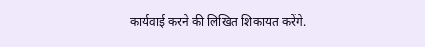कार्यवाई करने की लिखित शिकायत करेंगे.